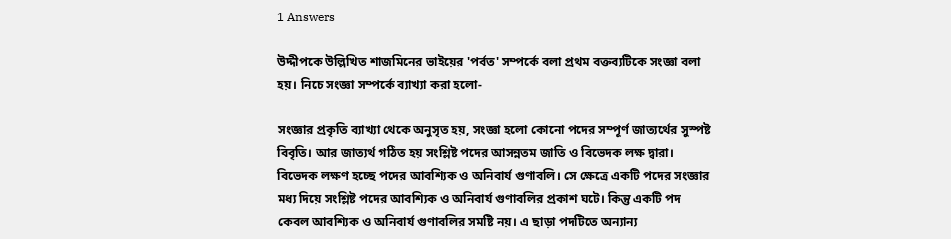1 Answers

উদ্দীপকে উল্লিখিত শাজমিনের ভাইয়ের 'পর্বত' সম্পর্কে বলা প্রথম বক্তব্যটিকে সংজ্ঞা বলা হয়। নিচে সংজ্ঞা সম্পর্কে ব্যাখ্যা করা হলো-

সংজ্ঞার প্রকৃতি ব্যাখ্যা থেকে অনুসৃত হয়, সংজ্ঞা হলো কোনো পদের সম্পূর্ণ জাত্যর্থের সুস্পষ্ট বিবৃতি। আর জাত্যর্থ গঠিত হয় সংশ্লিষ্ট পদের আসন্নতম জাতি ও বিভেদক লক্ষ দ্বারা। বিভেদক লক্ষণ হচ্ছে পদের আবশ্যিক ও অনিবার্য গুণাবলি। সে ক্ষেত্রে একটি পদের সংজ্ঞার মধ্য দিয়ে সংশ্লিষ্ট পদের আবশ্যিক ও অনিবার্য গুণাবলির প্রকাশ ঘটে। কিন্তু একটি পদ কেবল আবশ্যিক ও অনিবার্য গুণাবলির সমষ্টি নয়। এ ছাড়া পদটিতে অন্যান্য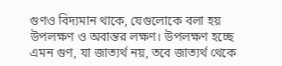গুণও বিদ্যমান থাকে, যেগুলোকে বলা হয় উপলক্ষণ ও অবান্তর লক্ষণ। উপলক্ষণ হচ্ছে এমন গুণ, যা জাত্যর্থ নয়, তবে জাত্যর্থ থেকে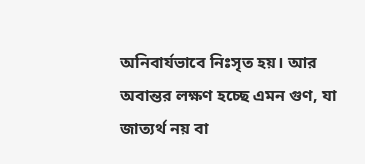অনিবার্যভাবে নিঃসৃত হয়। আর অবান্তর লক্ষণ হচ্ছে এমন গুণ, যা জাত্যর্থ নয় বা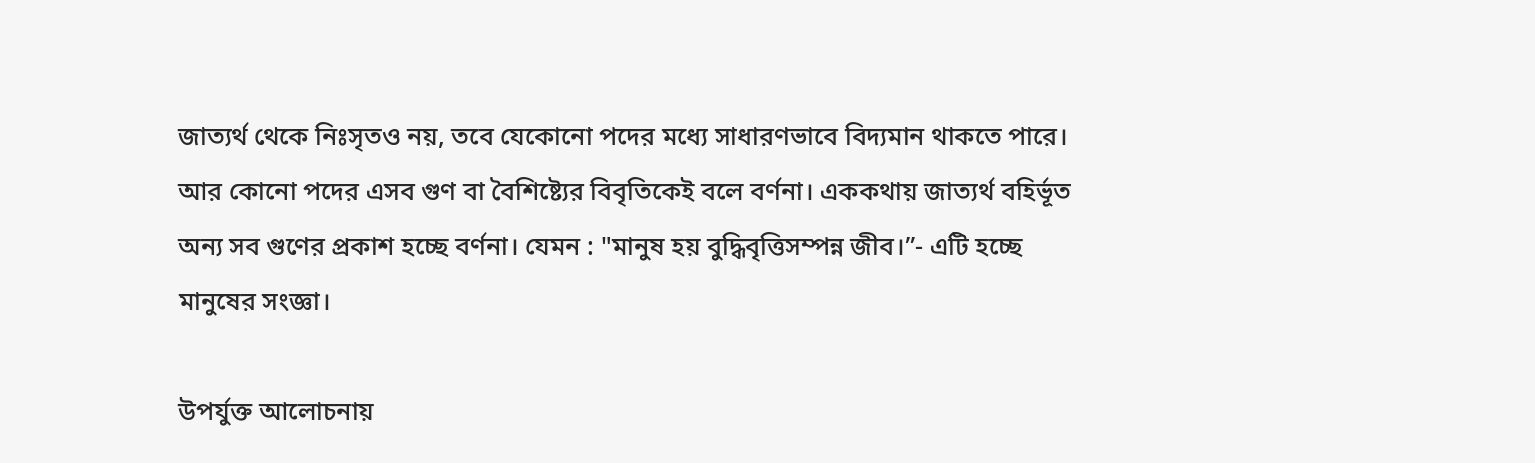জাত্যর্থ থেকে নিঃসৃতও নয়, তবে যেকোনো পদের মধ্যে সাধারণভাবে বিদ্যমান থাকতে পারে। আর কোনো পদের এসব গুণ বা বৈশিষ্ট্যের বিবৃতিকেই বলে বর্ণনা। এককথায় জাত্যর্থ বহির্ভূত অন্য সব গুণের প্রকাশ হচ্ছে বর্ণনা। যেমন : "মানুষ হয় বুদ্ধিবৃত্তিসম্পন্ন জীব।”- এটি হচ্ছে মানুষের সংজ্ঞা।

উপর্যুক্ত আলোচনায়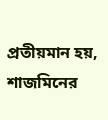প্রতীয়মান হয়, শাজমিনের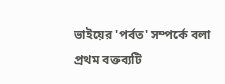ভাইয়ের 'পর্বত' সম্পর্কে বলা প্রথম বক্তব্যটি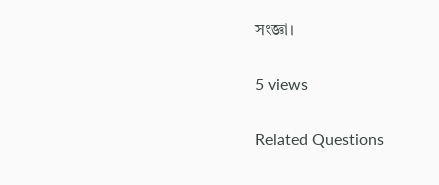সংজ্ঞা।

5 views

Related Questions